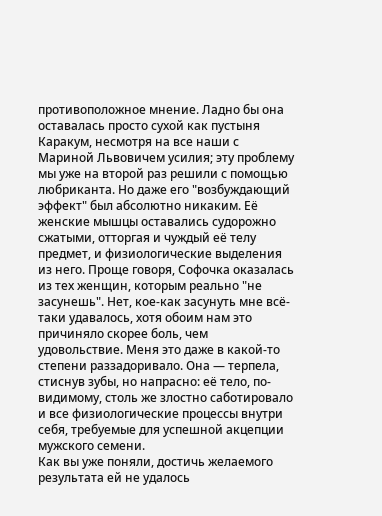противоположное мнение. Ладно бы она оставалась просто сухой как пустыня Каракум, несмотря на все наши с Мариной Львовичем усилия; эту проблему мы уже на второй раз решили с помощью любриканта. Но даже его "возбуждающий эффект" был абсолютно никаким. Её женские мышцы оставались судорожно сжатыми, отторгая и чуждый её телу предмет, и физиологические выделения из него. Проще говоря, Софочка оказалась из тех женщин, которым реально "не засунешь". Нет, кое-как засунуть мне всё-таки удавалось, хотя обоим нам это причиняло скорее боль, чем удовольствие. Меня это даже в какой-то степени раззадоривало. Она — терпела, стиснув зубы, но напрасно: её тело, по-видимому, столь же злостно саботировало и все физиологические процессы внутри себя, требуемые для успешной акцепции мужского семени.
Как вы уже поняли, достичь желаемого результата ей не удалось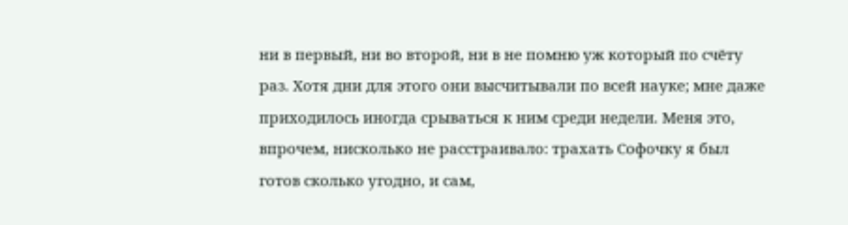ни в первый, ни во второй, ни в не помню уж который по счёту раз. Хотя дни для этого они высчитывали по всей науке; мне даже приходилось иногда срываться к ним среди недели. Меня это, впрочем, нисколько не расстраивало: трахать Софочку я был готов сколько угодно, и сам,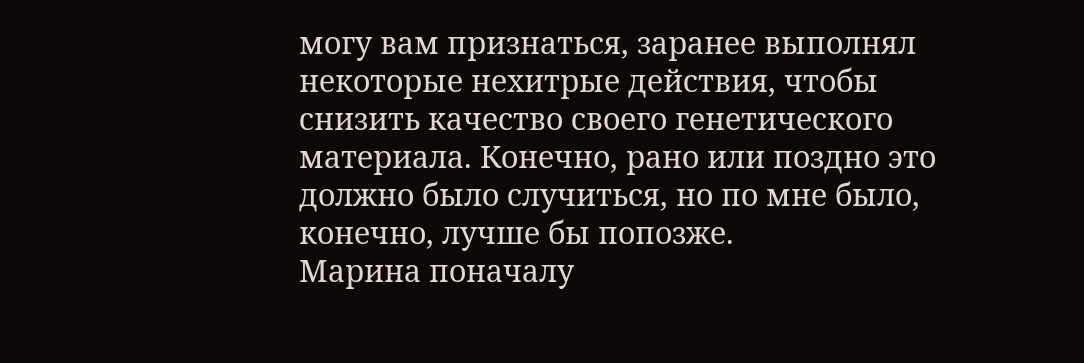могу вам признаться, заранее выполнял некоторые нехитрые действия, чтобы снизить качество своего генетического материала. Конечно, рано или поздно это должно было случиться, но по мне было, конечно, лучше бы попозже.
Марина поначалу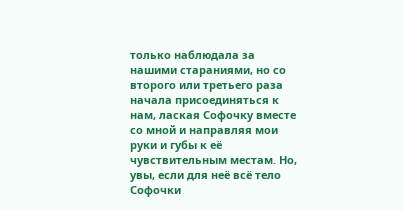только наблюдала за нашими стараниями, но со второго или третьего раза начала присоединяться к нам, лаская Софочку вместе со мной и направляя мои руки и губы к её чувствительным местам. Но, увы, если для неё всё тело Софочки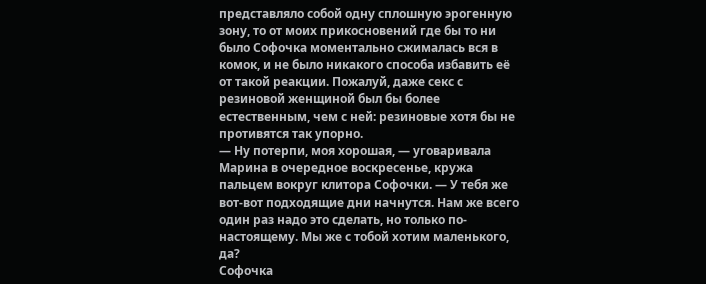представляло собой одну сплошную эрогенную зону, то от моих прикосновений где бы то ни было Софочка моментально сжималась вся в комок, и не было никакого способа избавить её от такой реакции. Пожалуй, даже секс с резиновой женщиной был бы более естественным, чем с ней: резиновые хотя бы не противятся так упорно.
— Ну потерпи, моя хорошая, — уговаривала Марина в очередное воскресенье, кружа пальцем вокруг клитора Софочки. — У тебя же вот-вот подходящие дни начнутся. Нам же всего один раз надо это сделать, но только по-настоящему. Мы же с тобой хотим маленького, да?
Софочка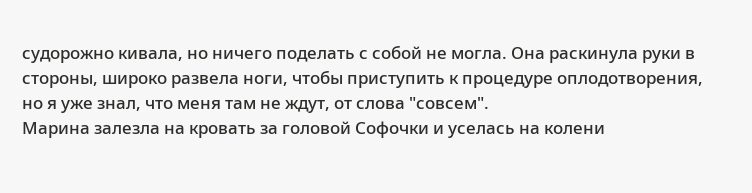судорожно кивала, но ничего поделать с собой не могла. Она раскинула руки в стороны, широко развела ноги, чтобы приступить к процедуре оплодотворения, но я уже знал, что меня там не ждут, от слова "совсем".
Марина залезла на кровать за головой Софочки и уселась на колени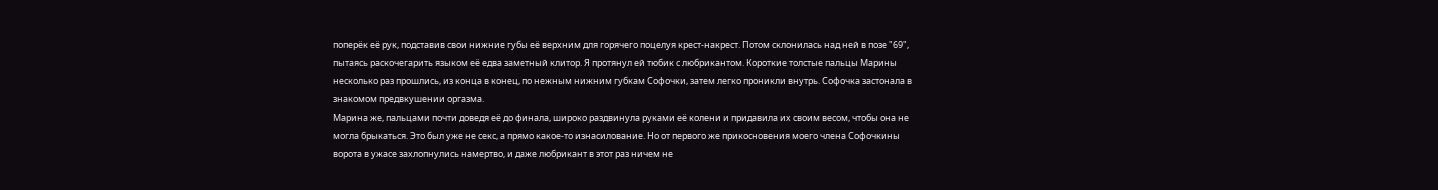поперёк её рук, подставив свои нижние губы её верхним для горячего поцелуя крест-накрест. Потом склонилась над ней в позе "69", пытаясь раскочегарить языком её едва заметный клитор. Я протянул ей тюбик с любрикантом. Короткие толстые пальцы Марины несколько раз прошлись, из конца в конец, по нежным нижним губкам Софочки, затем легко проникли внутрь. Софочка застонала в знакомом предвкушении оргазма.
Марина же, пальцами почти доведя её до финала, широко раздвинула руками её колени и придавила их своим весом, чтобы она не могла брыкаться. Это был уже не секс, а прямо какое-то изнасилование. Но от первого же прикосновения моего члена Софочкины ворота в ужасе захлопнулись намертво, и даже любрикант в этот раз ничем не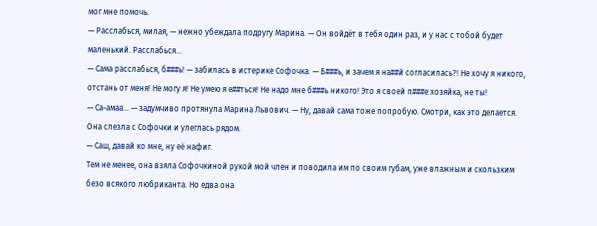мог мне помочь.
— Расслабься, милая, — нежно убеждала подругу Марина. — Он войдёт в тебя один раз, и у нас с тобой будет маленький. Расслабься…
— Сама расслабься, б###ь! — забилась в истерике Софочка. — Б###ь, и зачем я на##й согласилась?! Не хочу я никого, отстань от меня! Не могу я! Не умею я е##ться! Не надо мне б###ь никого! Это я своей п###е хозяйка, не ты!
— Са-амаа… — задумчиво протянула Марина Львович. — Ну, давай сама тоже попробую. Смотри, как это делается.
Она слезла с Софочки и улеглась рядом.
— Саш, давай ко мне, ну её нафиг.
Тем не менее, она взяла Софочкиной рукой мой член и поводила им по своим губам, уже влажным и скользким безо всякого любриканта. Но едва она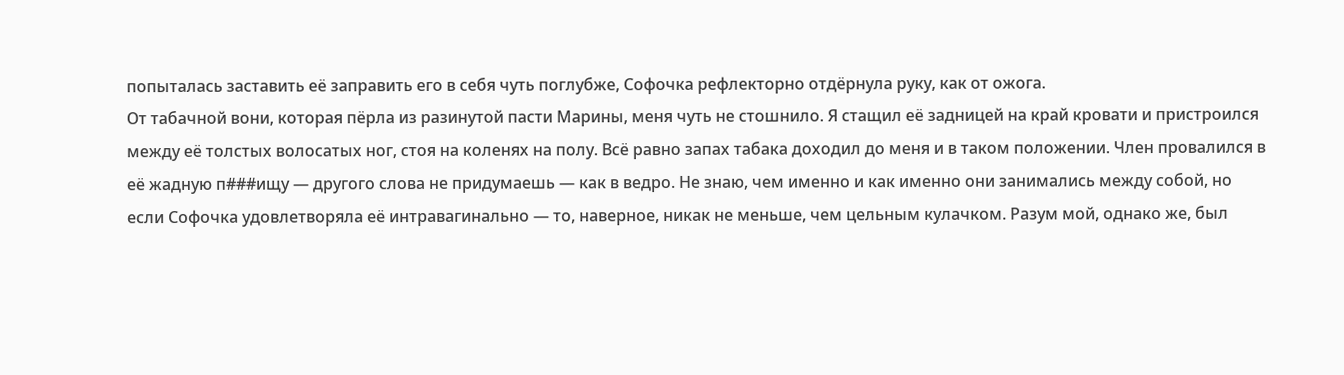попыталась заставить её заправить его в себя чуть поглубже, Софочка рефлекторно отдёрнула руку, как от ожога.
От табачной вони, которая пёрла из разинутой пасти Марины, меня чуть не стошнило. Я стащил её задницей на край кровати и пристроился между её толстых волосатых ног, стоя на коленях на полу. Всё равно запах табака доходил до меня и в таком положении. Член провалился в её жадную п###ищу — другого слова не придумаешь — как в ведро. Не знаю, чем именно и как именно они занимались между собой, но если Софочка удовлетворяла её интравагинально — то, наверное, никак не меньше, чем цельным кулачком. Разум мой, однако же, был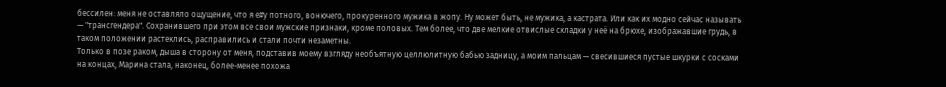бессилен: меня не оставляло ощущение, что я е#у потного, вонючего, прокуренного мужика в жопу. Ну может быть, не мужика, а кастрата. Или как их модно сейчас называть — "трансгендера". Сохранившего при этом все свои мужские признаки, кроме половых. Тем более, что две мелкие отвислые складки у неё на брюхе, изображавшие грудь, в таком положении растеклись, расправились и стали почти незаметны.
Только в позе раком, дыша в сторону от меня, подставив моему взгляду необъятную целлюлитную бабью задницу, а моим пальцам — свесившиеся пустые шкурки с сосками на концах, Марина стала, наконец, более-менее похожа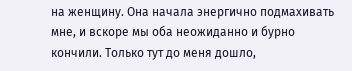на женщину. Она начала энергично подмахивать мне, и вскоре мы оба неожиданно и бурно кончили. Только тут до меня дошло,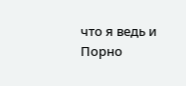что я ведь и
Порно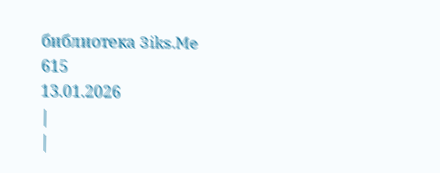библиотека 3iks.Me
615
13.01.2026
|
|